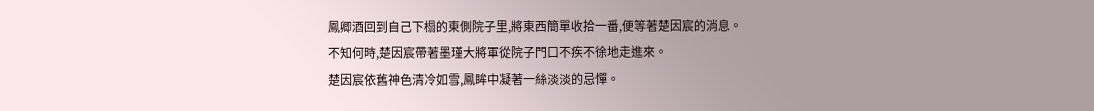鳳卿酒回到自己下榻的東側院子里,將東西簡單收拾一番,便等著楚因宸的消息。
不知何時,楚因宸帶著墨瑾大將軍從院子門口不疾不徐地走進來。
楚因宸依舊神色清冷如雪,鳳眸中凝著一絲淡淡的忌憚。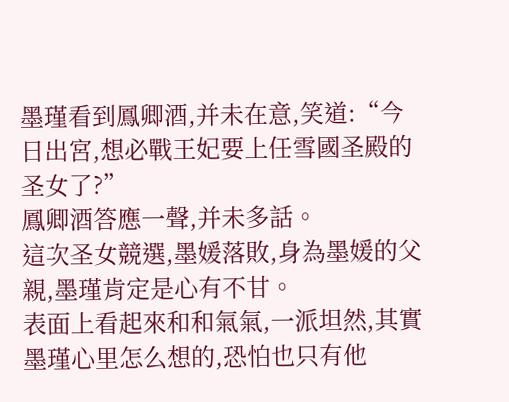墨瑾看到鳳卿酒,并未在意,笑道:“今日出宮,想必戰王妃要上任雪國圣殿的圣女了?”
鳳卿酒答應一聲,并未多話。
這次圣女競選,墨媛落敗,身為墨媛的父親,墨瑾肯定是心有不甘。
表面上看起來和和氣氣,一派坦然,其實墨瑾心里怎么想的,恐怕也只有他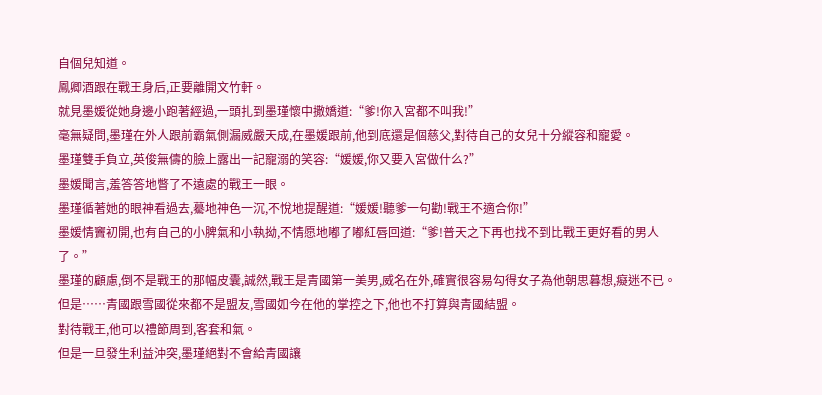自個兒知道。
鳳卿酒跟在戰王身后,正要離開文竹軒。
就見墨媛從她身邊小跑著經過,一頭扎到墨瑾懷中撒嬌道:“爹!你入宮都不叫我!”
毫無疑問,墨瑾在外人跟前霸氣側漏威嚴天成,在墨媛跟前,他到底還是個慈父,對待自己的女兒十分縱容和寵愛。
墨瑾雙手負立,英俊無儔的臉上露出一記寵溺的笑容:“媛媛,你又要入宮做什么?”
墨媛聞言,羞答答地瞥了不遠處的戰王一眼。
墨瑾循著她的眼神看過去,驀地神色一沉,不悅地提醒道:“媛媛!聽爹一句勸!戰王不適合你!”
墨媛情竇初開,也有自己的小脾氣和小執拗,不情愿地嘟了嘟紅唇回道:“爹!普天之下再也找不到比戰王更好看的男人了。”
墨瑾的顧慮,倒不是戰王的那幅皮囊,誠然,戰王是青國第一美男,威名在外,確實很容易勾得女子為他朝思暮想,癡迷不已。
但是……青國跟雪國從來都不是盟友,雪國如今在他的掌控之下,他也不打算與青國結盟。
對待戰王,他可以禮節周到,客套和氣。
但是一旦發生利益沖突,墨瑾絕對不會給青國讓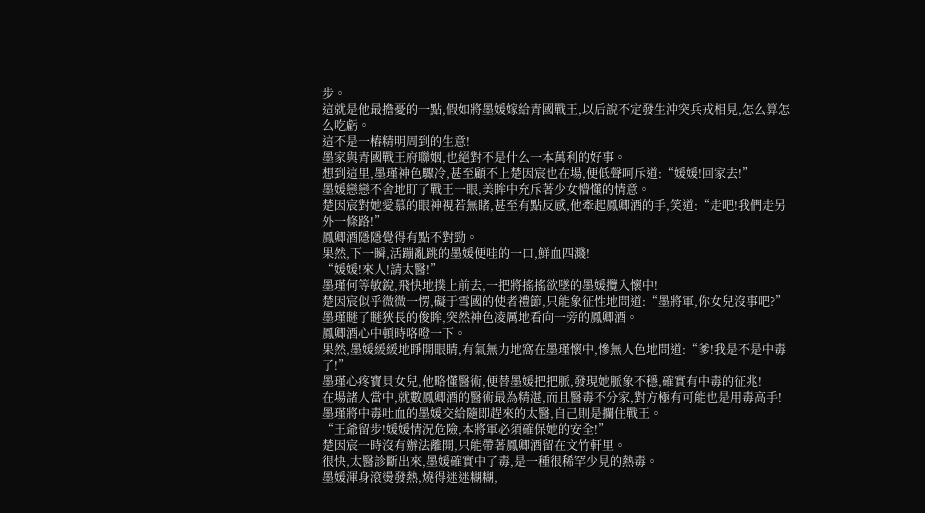步。
這就是他最擔憂的一點,假如將墨媛嫁給青國戰王,以后說不定發生沖突兵戎相見,怎么算怎么吃虧。
這不是一樁精明周到的生意!
墨家與青國戰王府聯姻,也絕對不是什么一本萬利的好事。
想到這里,墨瑾神色驟冷,甚至顧不上楚因宸也在場,便低聲呵斥道:“媛媛!回家去!”
墨媛戀戀不舍地盯了戰王一眼,美眸中充斥著少女懵懂的情意。
楚因宸對她愛慕的眼神視若無睹,甚至有點反感,他牽起鳳卿酒的手,笑道:“走吧!我們走另外一條路!”
鳳卿酒隱隱覺得有點不對勁。
果然,下一瞬,活蹦亂跳的墨媛便哇的一口,鮮血四濺!
“媛媛!來人!請太醫!”
墨瑾何等敏銳,飛快地撲上前去,一把將搖搖欲墜的墨媛攬入懷中!
楚因宸似乎微微一愣,礙于雪國的使者禮節,只能象征性地問道:“墨將軍,你女兒沒事吧?”
墨瑾瞇了瞇狹長的俊眸,突然神色凌厲地看向一旁的鳳卿酒。
鳳卿酒心中頓時咯噔一下。
果然,墨媛緩緩地睜開眼睛,有氣無力地窩在墨瑾懷中,慘無人色地問道:“爹!我是不是中毒了!”
墨瑾心疼寶貝女兒,他略懂醫術,便替墨媛把把脈,發現她脈象不穩,確實有中毒的征兆!
在場諸人當中,就數鳳卿酒的醫術最為精湛,而且醫毒不分家,對方極有可能也是用毒高手!
墨瑾將中毒吐血的墨媛交給隨即趕來的太醫,自己則是攔住戰王。
“王爺留步!媛媛情況危險,本將軍必須確保她的安全!”
楚因宸一時沒有辦法離開,只能帶著鳳卿酒留在文竹軒里。
很快,太醫診斷出來,墨媛確實中了毒,是一種很稀罕少見的熱毒。
墨媛渾身滾燙發熱,燒得迷迷糊糊,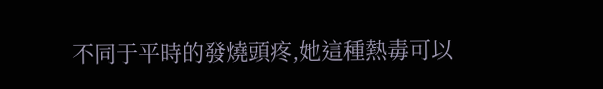不同于平時的發燒頭疼,她這種熱毒可以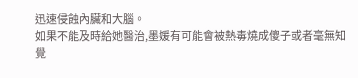迅速侵蝕內臟和大腦。
如果不能及時給她醫治,墨媛有可能會被熱毒燒成傻子或者毫無知覺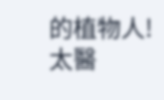的植物人!
太醫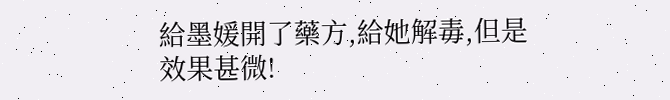給墨媛開了藥方,給她解毒,但是效果甚微!